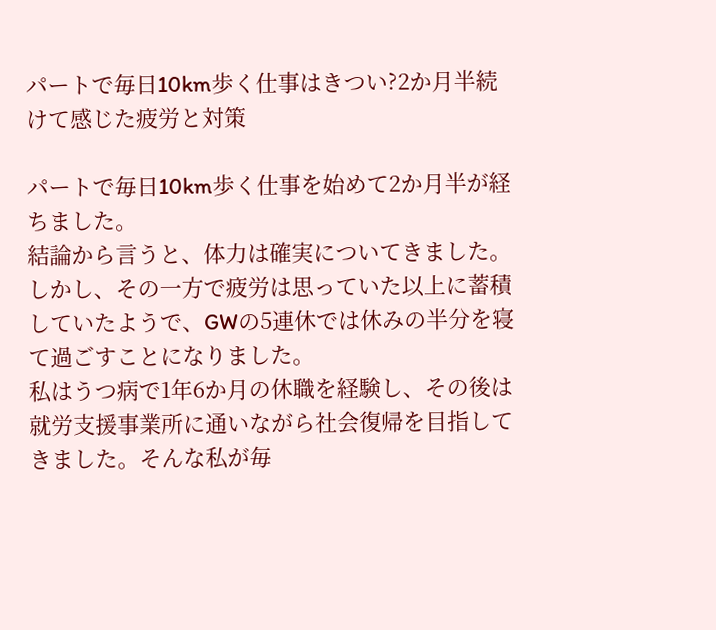パートで毎日10km歩く仕事はきつい?2か月半続けて感じた疲労と対策

パートで毎日10km歩く仕事を始めて2か月半が経ちました。
結論から言うと、体力は確実についてきました。しかし、その一方で疲労は思っていた以上に蓄積していたようで、GWの5連休では休みの半分を寝て過ごすことになりました。
私はうつ病で1年6か月の休職を経験し、その後は就労支援事業所に通いながら社会復帰を目指してきました。そんな私が毎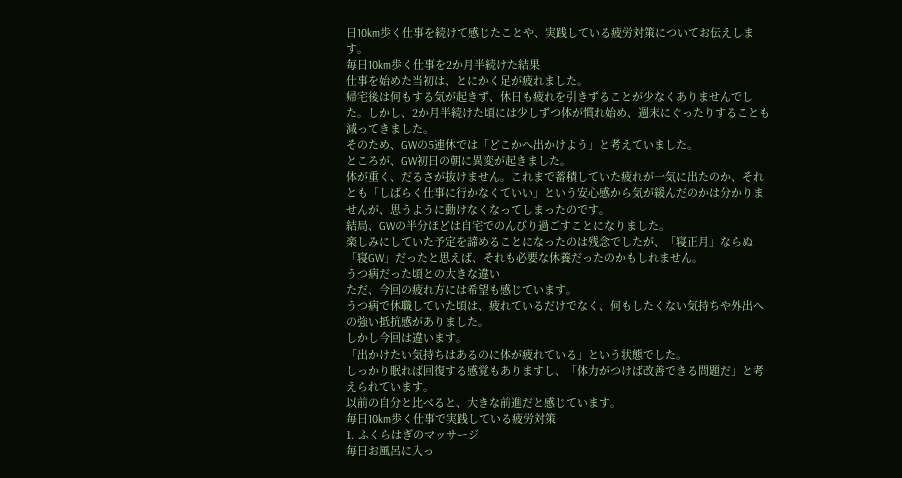日10km歩く仕事を続けて感じたことや、実践している疲労対策についてお伝えします。
毎日10km歩く仕事を2か月半続けた結果
仕事を始めた当初は、とにかく足が疲れました。
帰宅後は何もする気が起きず、休日も疲れを引きずることが少なくありませんでした。しかし、2か月半続けた頃には少しずつ体が慣れ始め、週末にぐったりすることも減ってきました。
そのため、GWの5連休では「どこかへ出かけよう」と考えていました。
ところが、GW初日の朝に異変が起きました。
体が重く、だるさが抜けません。これまで蓄積していた疲れが一気に出たのか、それとも「しばらく仕事に行かなくていい」という安心感から気が緩んだのかは分かりませんが、思うように動けなくなってしまったのです。
結局、GWの半分ほどは自宅でのんびり過ごすことになりました。
楽しみにしていた予定を諦めることになったのは残念でしたが、「寝正月」ならぬ「寝GW」だったと思えば、それも必要な休養だったのかもしれません。
うつ病だった頃との大きな違い
ただ、今回の疲れ方には希望も感じています。
うつ病で休職していた頃は、疲れているだけでなく、何もしたくない気持ちや外出への強い抵抗感がありました。
しかし今回は違います。
「出かけたい気持ちはあるのに体が疲れている」という状態でした。
しっかり眠れば回復する感覚もありますし、「体力がつけば改善できる問題だ」と考えられています。
以前の自分と比べると、大きな前進だと感じています。
毎日10km歩く仕事で実践している疲労対策
1. ふくらはぎのマッサージ
毎日お風呂に入っ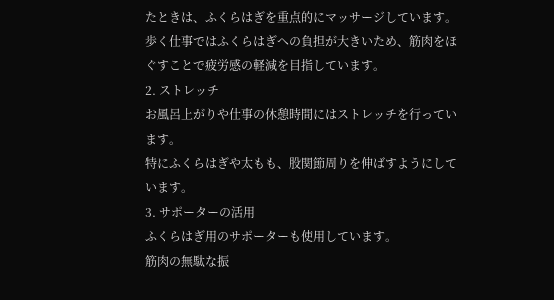たときは、ふくらはぎを重点的にマッサージしています。
歩く仕事ではふくらはぎへの負担が大きいため、筋肉をほぐすことで疲労感の軽減を目指しています。
2. ストレッチ
お風呂上がりや仕事の休憩時間にはストレッチを行っています。
特にふくらはぎや太もも、股関節周りを伸ばすようにしています。
3. サポーターの活用
ふくらはぎ用のサポーターも使用しています。
筋肉の無駄な振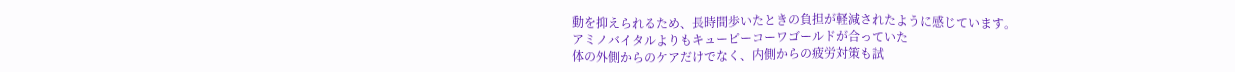動を抑えられるため、長時間歩いたときの負担が軽減されたように感じています。
アミノバイタルよりもキューピーコーワゴールドが合っていた
体の外側からのケアだけでなく、内側からの疲労対策も試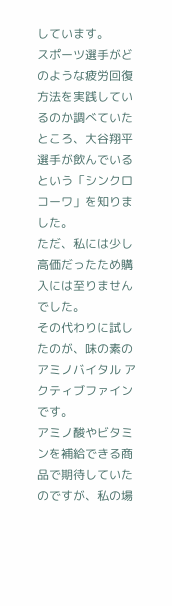しています。
スポーツ選手がどのような疲労回復方法を実践しているのか調べていたところ、大谷翔平選手が飲んでいるという「シンクロコーワ」を知りました。
ただ、私には少し高価だったため購入には至りませんでした。
その代わりに試したのが、味の素のアミノバイタル アクティブファインです。
アミノ酸やビタミンを補給できる商品で期待していたのですが、私の場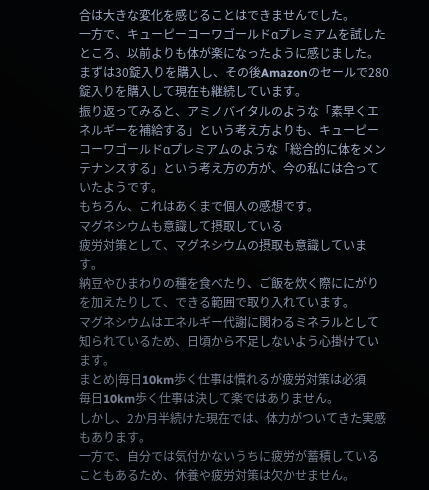合は大きな変化を感じることはできませんでした。
一方で、キューピーコーワゴールドαプレミアムを試したところ、以前よりも体が楽になったように感じました。
まずは30錠入りを購入し、その後Amazonのセールで280錠入りを購入して現在も継続しています。
振り返ってみると、アミノバイタルのような「素早くエネルギーを補給する」という考え方よりも、キューピーコーワゴールドαプレミアムのような「総合的に体をメンテナンスする」という考え方の方が、今の私には合っていたようです。
もちろん、これはあくまで個人の感想です。
マグネシウムも意識して摂取している
疲労対策として、マグネシウムの摂取も意識しています。
納豆やひまわりの種を食べたり、ご飯を炊く際ににがりを加えたりして、できる範囲で取り入れています。
マグネシウムはエネルギー代謝に関わるミネラルとして知られているため、日頃から不足しないよう心掛けています。
まとめ|毎日10km歩く仕事は慣れるが疲労対策は必須
毎日10km歩く仕事は決して楽ではありません。
しかし、2か月半続けた現在では、体力がついてきた実感もあります。
一方で、自分では気付かないうちに疲労が蓄積していることもあるため、休養や疲労対策は欠かせません。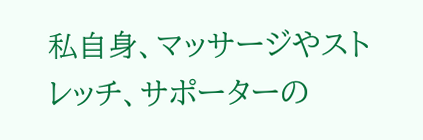私自身、マッサージやストレッチ、サポーターの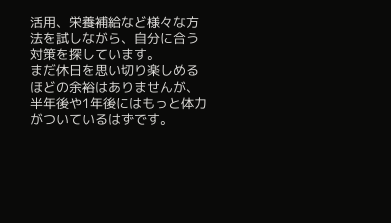活用、栄養補給など様々な方法を試しながら、自分に合う対策を探しています。
まだ休日を思い切り楽しめるほどの余裕はありませんが、半年後や1年後にはもっと体力がついているはずです。